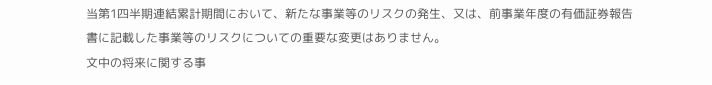当第1四半期連結累計期間において、新たな事業等のリスクの発生、又は、前事業年度の有価証券報告書に記載した事業等のリスクについての重要な変更はありません。
文中の将来に関する事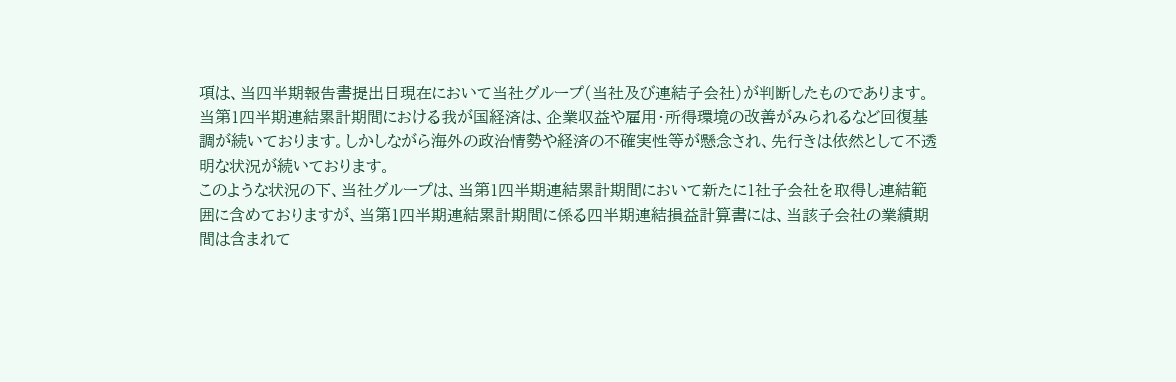項は、当四半期報告書提出日現在において当社グループ(当社及び連結子会社)が判断したものであります。
当第1四半期連結累計期間における我が国経済は、企業収益や雇用・所得環境の改善がみられるなど回復基調が続いております。しかしながら海外の政治情勢や経済の不確実性等が懸念され、先行きは依然として不透明な状況が続いております。
このような状況の下、当社グループは、当第1四半期連結累計期間において新たに1社子会社を取得し連結範囲に含めておりますが、当第1四半期連結累計期間に係る四半期連結損益計算書には、当該子会社の業績期間は含まれて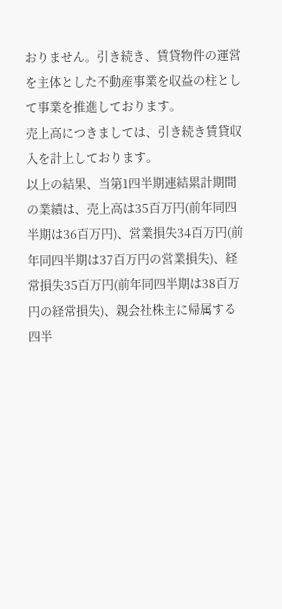おりません。引き続き、賃貸物件の運営を主体とした不動産事業を収益の柱として事業を推進しております。
売上高につきましては、引き続き賃貸収入を計上しております。
以上の結果、当第1四半期連結累計期間の業績は、売上高は35百万円(前年同四半期は36百万円)、営業損失34百万円(前年同四半期は37百万円の営業損失)、経常損失35百万円(前年同四半期は38百万円の経常損失)、親会社株主に帰属する四半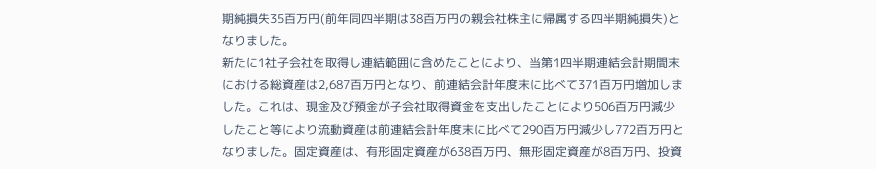期純損失35百万円(前年同四半期は38百万円の親会社株主に帰属する四半期純損失)となりました。
新たに1社子会社を取得し連結範囲に含めたことにより、当第1四半期連結会計期間末における総資産は2,687百万円となり、前連結会計年度末に比べて371百万円増加しました。これは、現金及び預金が子会社取得資金を支出したことにより506百万円減少したこと等により流動資産は前連結会計年度末に比べて290百万円減少し772百万円となりました。固定資産は、有形固定資産が638百万円、無形固定資産が8百万円、投資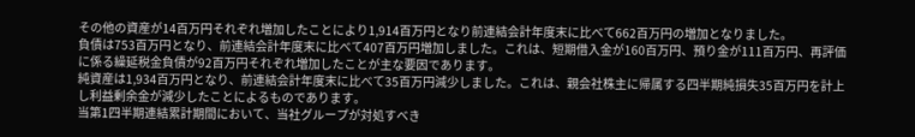その他の資産が14百万円それぞれ増加したことにより1,914百万円となり前連結会計年度末に比べて662百万円の増加となりました。
負債は753百万円となり、前連結会計年度末に比べて407百万円増加しました。これは、短期借入金が160百万円、預り金が111百万円、再評価に係る繰延税金負債が92百万円それぞれ増加したことが主な要因であります。
純資産は1,934百万円となり、前連結会計年度末に比べて35百万円減少しました。これは、親会社株主に帰属する四半期純損失35百万円を計上し利益剰余金が減少したことによるものであります。
当第1四半期連結累計期間において、当社グループが対処すべき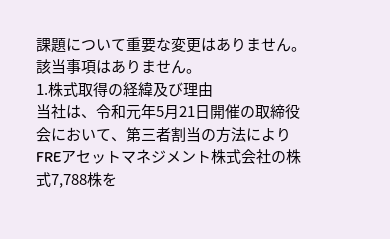課題について重要な変更はありません。
該当事項はありません。
1.株式取得の経緯及び理由
当社は、令和元年5月21日開催の取締役会において、第三者割当の方法によりFREアセットマネジメント株式会社の株式7,788株を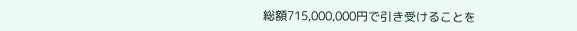総額715,000,000円で引き受けることを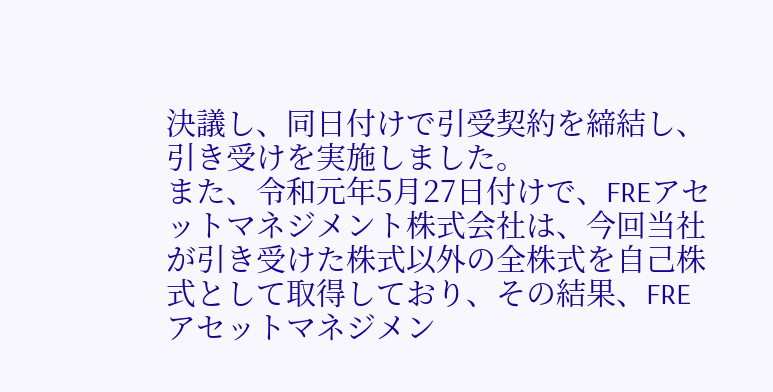決議し、同日付けで引受契約を締結し、引き受けを実施しました。
また、令和元年5月27日付けで、FREアセットマネジメント株式会社は、今回当社が引き受けた株式以外の全株式を自己株式として取得しており、その結果、FREアセットマネジメン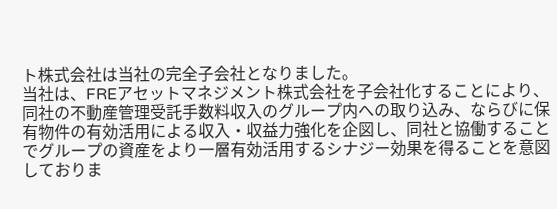ト株式会社は当社の完全子会社となりました。
当社は、FREアセットマネジメント株式会社を子会社化することにより、同社の不動産管理受託手数料収入のグループ内への取り込み、ならびに保有物件の有効活用による収入・収益力強化を企図し、同社と協働することでグループの資産をより一層有効活用するシナジー効果を得ることを意図しておりま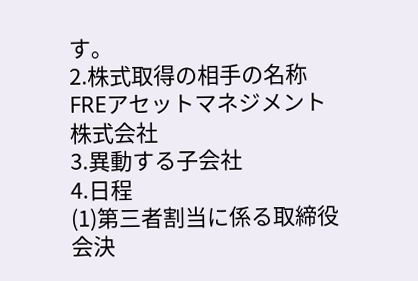す。
2.株式取得の相手の名称
FREアセットマネジメント株式会社
3.異動する子会社
4.日程
(1)第三者割当に係る取締役会決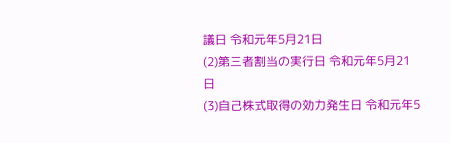議日 令和元年5月21日
(2)第三者割当の実行日 令和元年5月21日
(3)自己株式取得の効力発生日 令和元年5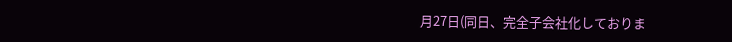月27日(同日、完全子会社化しておりま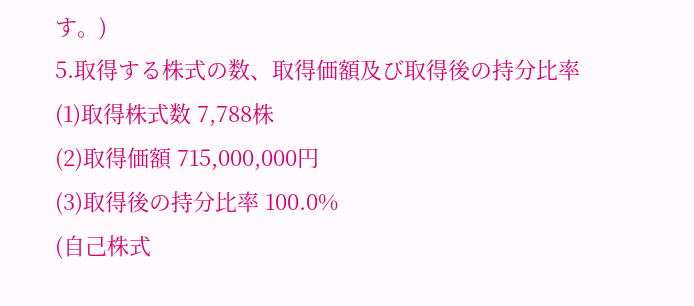す。)
5.取得する株式の数、取得価額及び取得後の持分比率
(1)取得株式数 7,788株
(2)取得価額 715,000,000円
(3)取得後の持分比率 100.0%
(自己株式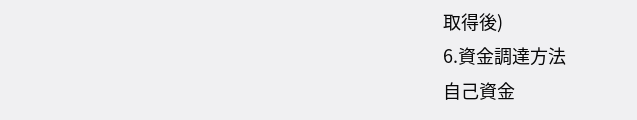取得後)
6.資金調達方法
自己資金